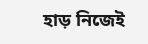হাড় নিজেই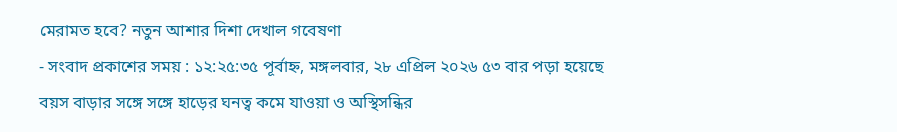মেরামত হবে? নতুন আশার দিশা দেখাল গবেষণা
- সংবাদ প্রকাশের সময় : ১২:২৫:৩৫ পূর্বাহ্ন, মঙ্গলবার, ২৮ এপ্রিল ২০২৬ ৫৩ বার পড়া হয়েছে
বয়স বাড়ার সঙ্গে সঙ্গে হাড়ের ঘনত্ব কমে যাওয়া ও অস্থিসন্ধির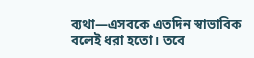ব্যথা—এসবকে এতদিন স্বাভাবিক বলেই ধরা হতো। তবে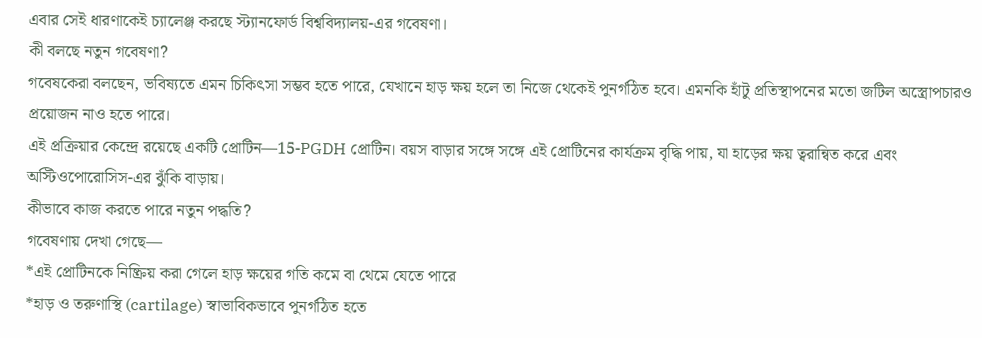এবার সেই ধারণাকেই চ্যালেঞ্জ করছে স্ট্যানফোর্ড বিশ্ববিদ্যালয়-এর গবেষণা।
কী বলছে নতুন গবেষণা?
গবেষকেরা বলছেন, ভবিষ্যতে এমন চিকিৎসা সম্ভব হতে পারে, যেখানে হাড় ক্ষয় হলে তা নিজে থেকেই পুনর্গঠিত হবে। এমনকি হাঁটু প্রতিস্থাপনের মতো জটিল অস্ত্রোপচারও প্রয়োজন নাও হতে পারে।
এই প্রক্রিয়ার কেন্দ্রে রয়েছে একটি প্রোটিন—15-PGDH প্রোটিন। বয়স বাড়ার সঙ্গে সঙ্গে এই প্রোটিনের কার্যক্রম বৃদ্ধি পায়, যা হাড়ের ক্ষয় ত্বরান্বিত করে এবং অস্টিওপোরোসিস-এর ঝুঁকি বাড়ায়।
কীভাবে কাজ করতে পারে নতুন পদ্ধতি?
গবেষণায় দেখা গেছে—
*এই প্রোটিনকে নিষ্ক্রিয় করা গেলে হাড় ক্ষয়ের গতি কমে বা থেমে যেতে পারে
*হাড় ও তরুণাস্থি (cartilage) স্বাভাবিকভাবে পুনর্গঠিত হতে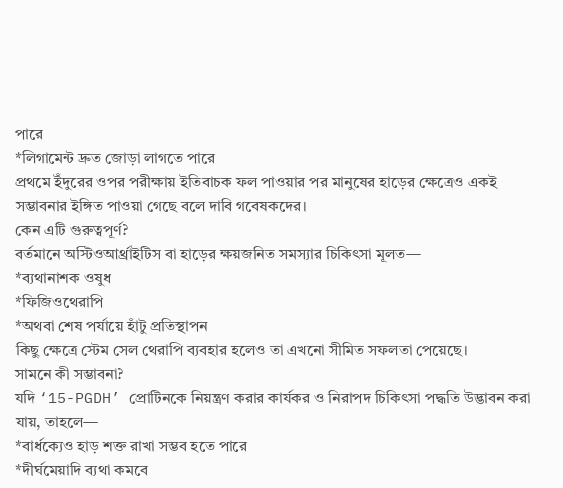পারে
*লিগামেন্ট দ্রুত জোড়া লাগতে পারে
প্রথমে ইঁদুরের ওপর পরীক্ষায় ইতিবাচক ফল পাওয়ার পর মানুষের হাড়ের ক্ষেত্রেও একই সম্ভাবনার ইঙ্গিত পাওয়া গেছে বলে দাবি গবেষকদের।
কেন এটি গুরুত্বপূর্ণ?
বর্তমানে অস্টিওআর্থ্রাইটিস বা হাড়ের ক্ষয়জনিত সমস্যার চিকিৎসা মূলত—
*ব্যথানাশক ওষুধ
*ফিজিওথেরাপি
*অথবা শেষ পর্যায়ে হাঁটু প্রতিস্থাপন
কিছু ক্ষেত্রে স্টেম সেল থেরাপি ব্যবহার হলেও তা এখনো সীমিত সফলতা পেয়েছে।
সামনে কী সম্ভাবনা?
যদি ‘15-PGDH’ প্রোটিনকে নিয়ন্ত্রণ করার কার্যকর ও নিরাপদ চিকিৎসা পদ্ধতি উদ্ভাবন করা যায়, তাহলে—
*বার্ধক্যেও হাড় শক্ত রাখা সম্ভব হতে পারে
*দীর্ঘমেয়াদি ব্যথা কমবে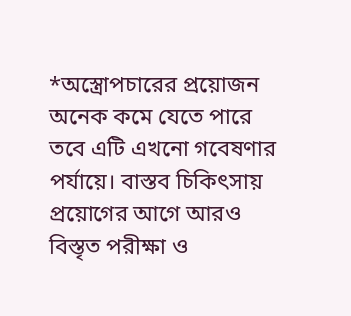*অস্ত্রোপচারের প্রয়োজন অনেক কমে যেতে পারে
তবে এটি এখনো গবেষণার পর্যায়ে। বাস্তব চিকিৎসায় প্রয়োগের আগে আরও বিস্তৃত পরীক্ষা ও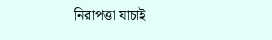নিরাপত্তা যাচাই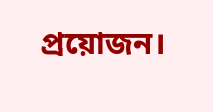প্রয়োজন।